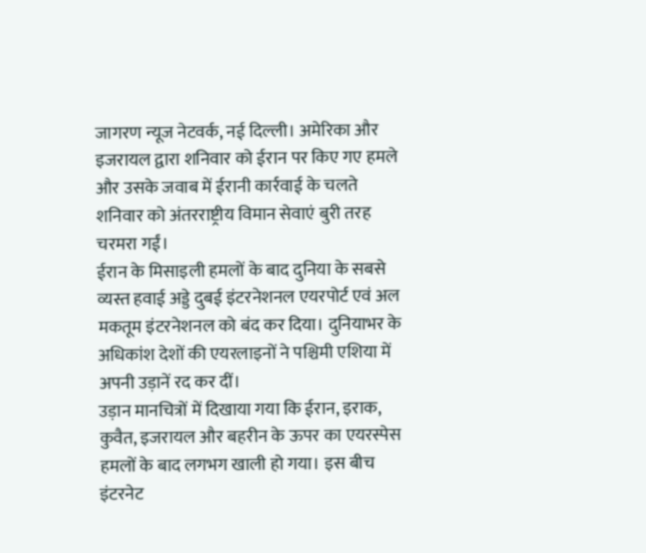जागरण न्यूज नेटवर्क, नई दिल्ली। अमेरिका और इजरायल द्वारा शनिवार को ईरान पर किए गए हमले और उसके जवाब में ईरानी कार्रवाई के चलते शनिवार को अंतरराष्ट्रीय विमान सेवाएं बुरी तरह चरमरा गईं।
ईरान के मिसाइली हमलों के बाद दुनिया के सबसे व्यस्त हवाई अड्डे दुबई इंटरनेशनल एयरपोर्ट एवं अल मकतूम इंटरनेशनल को बंद कर दिया। दुनियाभर के अधिकांश देशों की एयरलाइनों ने पश्चिमी एशिया में अपनी उड़ानें रद कर दीं।
उड़ान मानचित्रों में दिखाया गया कि ईरान, इराक, कुवैत, इजरायल और बहरीन के ऊपर का एयरस्पेस हमलों के बाद लगभग खाली हो गया। इस बीच इंटरनेट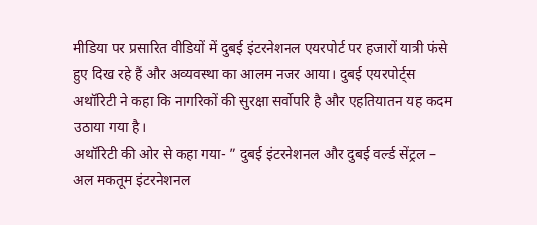मीडिया पर प्रसारित वीडियों में दुबई इंटरनेशनल एयरपोर्ट पर हजारों यात्री फंसे हुए दिख रहे हैं और अव्यवस्था का आलम नजर आया। दुबई एयरपोर्ट्स अथॉरिटी ने कहा कि नागरिकों की सुरक्षा सर्वोपरि है और एहतियातन यह कदम उठाया गया है।
अथॉरिटी की ओर से कहा गया- ” दुबई इंटरनेशनल और दुबई वर्ल्ड सेंट्रल – अल मकतूम इंटरनेशनल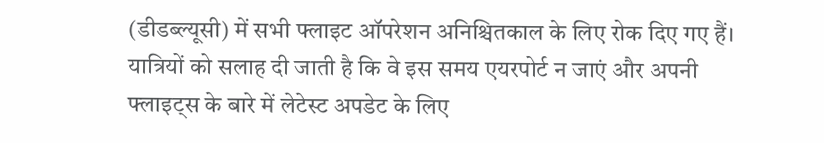(डीडब्ल्यूसी) में सभी फ्लाइट ऑपरेशन अनिश्चितकाल के लिए रोक दिए गए हैं। यात्रियों को सलाह दी जाती है कि वे इस समय एयरपोर्ट न जाएं और अपनी फ्लाइट्स के बारे में लेटेस्ट अपडेट के लिए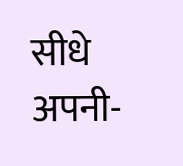सीधे अपनी-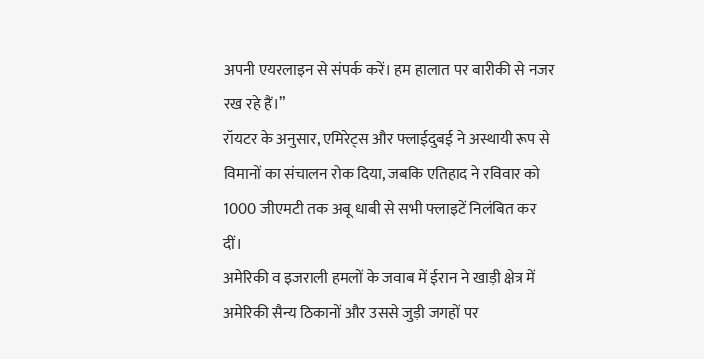अपनी एयरलाइन से संपर्क करें। हम हालात पर बारीकी से नजर रख रहे हैं।”
रॉयटर के अनुसार, एमिरेट्स और फ्लाईदुबई ने अस्थायी रूप से विमानों का संचालन रोक दिया, जबकि एतिहाद ने रविवार को 1000 जीएमटी तक अबू धाबी से सभी फ्लाइटें निलंबित कर दीं।
अमेरिकी व इजराली हमलों के जवाब में ईरान ने खाड़ी क्षेत्र में अमेरिकी सैन्य ठिकानों और उससे जुड़ी जगहों पर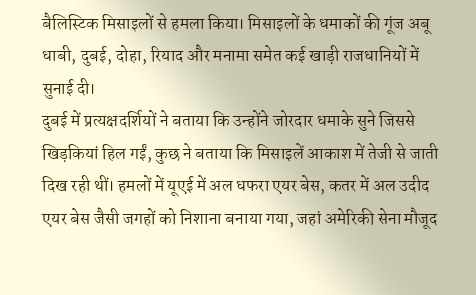बैलिस्टिक मिसाइलों से हमला किया। मिसाइलों के धमाकों की गूंज अबू धाबी, दुबई, दोहा, रियाद और मनामा समेत कई खाड़ी राजधानियों में सुनाई दी।
दुबई में प्रत्यक्षदर्शियों ने बताया कि उन्होंने जोरदार धमाके सुने जिससे खिड़कियां हिल गईं, कुछ ने बताया कि मिसाइलें आकाश में तेजी से जाती दिख रही थीं। हमलों में यूएई में अल धफरा एयर बेस, कतर में अल उदीद एयर बेस जैसी जगहों को निशाना बनाया गया, जहां अमेरिकी सेना मौजूद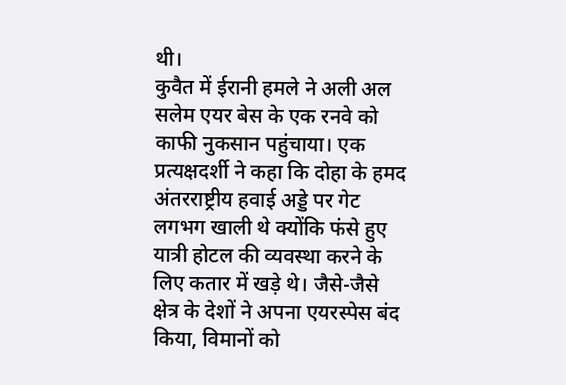थी।
कुवैत में ईरानी हमले ने अली अल सलेम एयर बेस के एक रनवे को काफी नुकसान पहुंचाया। एक प्रत्यक्षदर्शी ने कहा कि दोहा के हमद अंतरराष्ट्रीय हवाई अड्डे पर गेट लगभग खाली थे क्योंकि फंसे हुए यात्री होटल की व्यवस्था करने के लिए कतार में खड़े थे। जैसे-जैसे क्षेत्र के देशों ने अपना एयरस्पेस बंद किया, विमानों को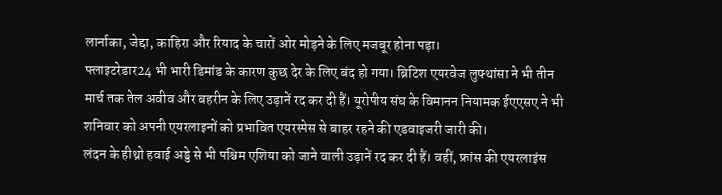लार्नाका, जेद्दा, काहिरा और रियाद के चारों ओर मोड़ने के लिए मजबूर होना पड़ा।
फ्लाइटरेडार24 भी भारी डिमांड के कारण कुछ देर के लिए बंद हो गया। ब्रिटिश एयरवेज लुफ्थांसा ने भी तीन मार्च तक तेल अवीव और बहरीन के लिए उड़ानें रद कर दी हैं। यूरोपीय संघ के विमानन नियामक ईएएसए ने भी शनिवार को अपनी एयरलाइनों को प्रभावित एयरस्पेस से बाहर रहने की एडवाइजरी जारी की।
लंदन के हीथ्रो हवाई अड्डे से भी पश्चिम एशिया को जाने वाली उड़ानें रद कर दी हैं। वहीं, फ्रांस की एयरलाइंस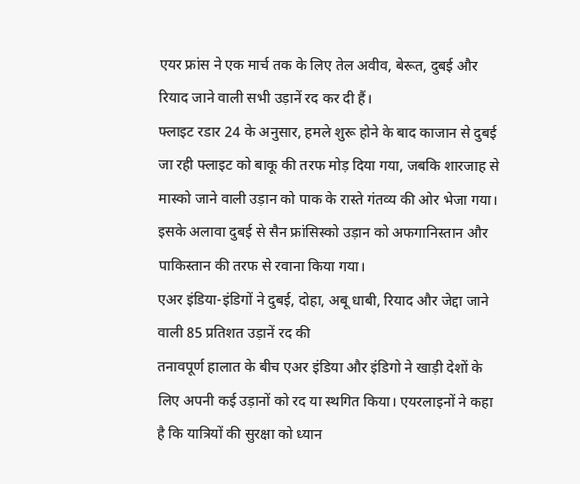एयर फ्रांस ने एक मार्च तक के लिए तेल अवीव, बेरूत, दुबई और रियाद जाने वाली सभी उड़ानें रद कर दी हैं।
फ्लाइट रडार 24 के अनुसार, हमले शुरू होने के बाद काजान से दुबई जा रही फ्लाइट को बाकू की तरफ मोड़ दिया गया, जबकि शारजाह से मास्को जाने वाली उड़ान को पाक के रास्ते गंतव्य की ओर भेजा गया। इसके अलावा दुबई से सैन फ्रांसिस्को उड़ान को अफगानिस्तान और पाकिस्तान की तरफ से रवाना किया गया।
एअर इंडिया-इंडिगों ने दुबई, दोहा, अबू धाबी, रियाद और जेद्दा जाने वाली 85 प्रतिशत उड़ानें रद की
तनावपूर्ण हालात के बीच एअर इंडिया और इंडिगो ने खाड़ी देशों के लिए अपनी कई उड़ानों को रद या स्थगित किया। एयरलाइनों ने कहा है कि यात्रियों की सुरक्षा को ध्यान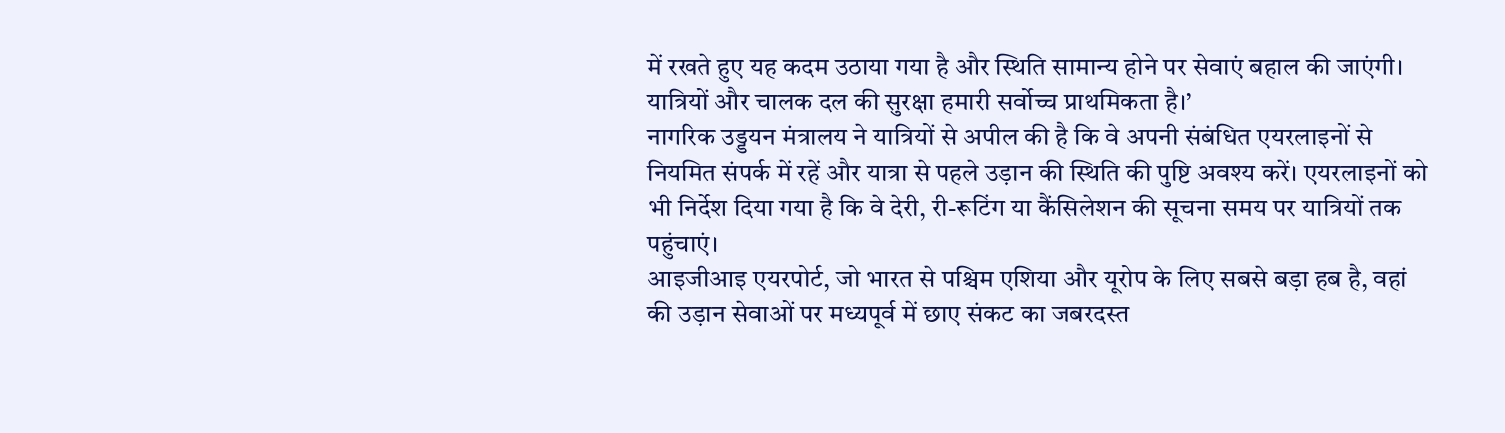में रखते हुए यह कदम उठाया गया है और स्थिति सामान्य होने पर सेवाएं बहाल की जाएंगी। यात्रियों और चालक दल की सुरक्षा हमारी सर्वोच्च प्राथमिकता है।’
नागरिक उड्डयन मंत्रालय ने यात्रियों से अपील की है कि वे अपनी संबंधित एयरलाइनों से नियमित संपर्क में रहें और यात्रा से पहले उड़ान की स्थिति की पुष्टि अवश्य करें। एयरलाइनों को भी निर्देश दिया गया है कि वे देरी, री-रूटिंग या कैंसिलेशन की सूचना समय पर यात्रियों तक पहुंचाएं।
आइजीआइ एयरपोर्ट, जो भारत से पश्चिम एशिया और यूरोप के लिए सबसे बड़ा हब है, वहां की उड़ान सेवाओं पर मध्यपूर्व में छाए संकट का जबरदस्त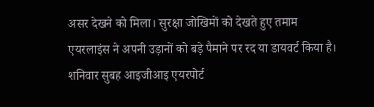असर देखने को मिला। सुरक्षा जोखिमों को देखते हुए तमाम एयरलाइंस ने अपनी उड़ानों को बड़े पैमाने पर रद या डायवर्ट किया है।
शनिवार सुबह आइजीआइ एयरपोर्ट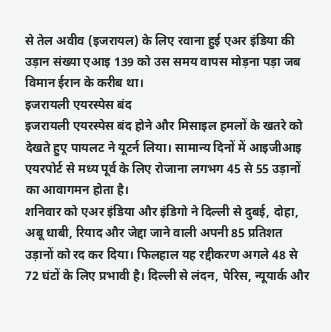से तेल अवीव (इजरायल) के लिए रवाना हुई एअर इंडिया की उड़ान संख्या एआइ 139 को उस समय वापस मोड़ना पड़ा जब विमान ईरान के करीब था।
इजरायली एयरस्पेस बंद
इजरायली एयरस्पेस बंद होने और मिसाइल हमलों के खतरे को देखते हुए पायलट ने यूटर्न लिया। सामान्य दिनों में आइजीआइ एयरपोर्ट से मध्य पूर्व के लिए रोजाना लगभग 45 से 55 उड़ानों का आवागमन होता है।
शनिवार को एअर इंडिया और इंडिगो ने दिल्ली से दुबई, दोहा, अबू धाबी, रियाद और जेद्दा जाने वाली अपनी 85 प्रतिशत उड़ानों को रद कर दिया। फिलहाल यह रद्दीकरण अगले 48 से 72 घंटों के लिए प्रभावी है। दिल्ली से लंदन, पेरिस, न्यूयार्क और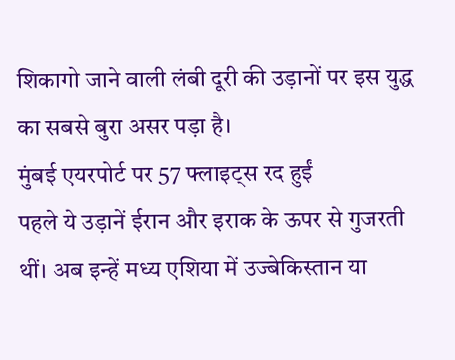शिकागो जाने वाली लंबी दूरी की उड़ानों पर इस युद्ध का सबसे बुरा असर पड़ा है।
मुंबई एयरपोर्ट पर 57 फ्लाइट्स रद हुईं
पहले ये उड़ानें ईरान और इराक के ऊपर से गुजरती थीं। अब इन्हें मध्य एशिया में उज्बेकिस्तान या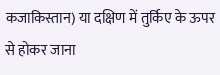कजाकिस्तान) या दक्षिण में तुर्किए के ऊपर से होकर जाना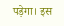पड़ेगा। इस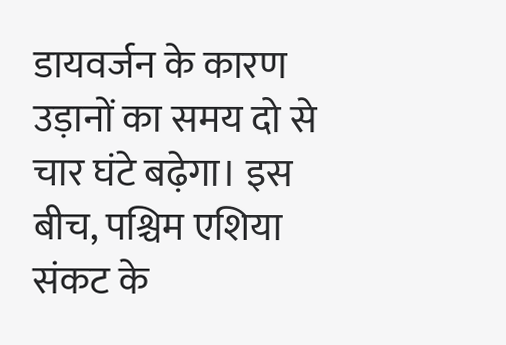डायवर्जन के कारण उड़ानों का समय दो से चार घंटे बढ़ेगा। इस बीच, पश्चिम एशिया संकट के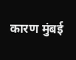कारण मुंबई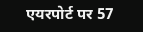एयरपोर्ट पर 57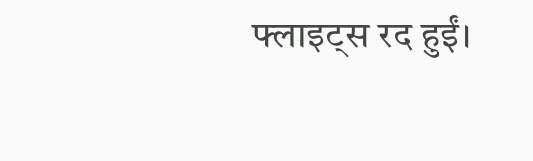फ्लाइट्स रद हुईं।